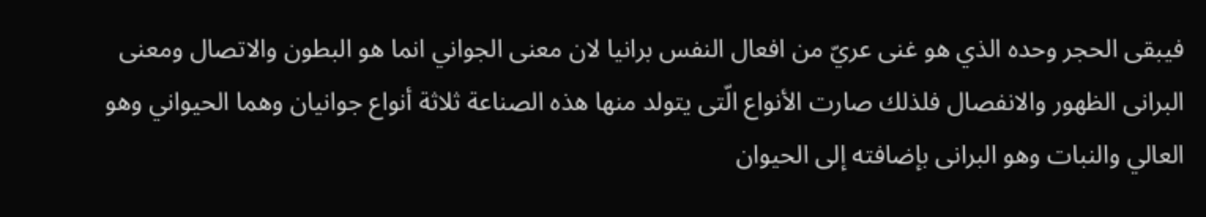فيبقى الحجر وحده الذي هو غنى عريّ من افعال النفس برانيا لان معنى الجواني انما هو البطون والاتصال ومعنى البرانى الظهور والانفصال فلذلك صارت الأنواع الّتى يتولد منها هذه الصناعة ثلاثة أنواع جوانيان وهما الحيواني وهو العالي والنبات وهو البرانى بإضافته إلى الحيوان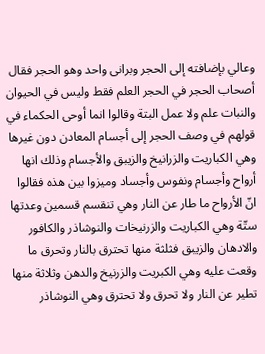وعالي بإضافته إلى الحجر وبرانى واحد وهو الحجر فقال أصحاب الحجر في الحجر العلم فقط وليس في الحيوان والنبات علم ولا عمل البتة وقالوا انما أوحى الحكماء في قولهم في وصف الحجر إلى أجسام المعادن دون غيرها وهي الكباريت والزرانيخ والزيبق والأجسام وذلك انها أرواح وأجسام ونفوس وأجساد وميزوا بين هذه فقالوا انّ الأرواح ما طار عن النار وهي تنقسم قسمين وعدتها ستّة وهي الكباريت والزرنيخات والنوشاذر والكافور والادهان والزيبق فثلثة منها تحترق بالنار وتحرق ما وقعت عليه وهي الكبريت والزرنيخ والدهن وثلاثة منها تطير عن النار ولا تحرق ولا تحترق وهي النوشاذر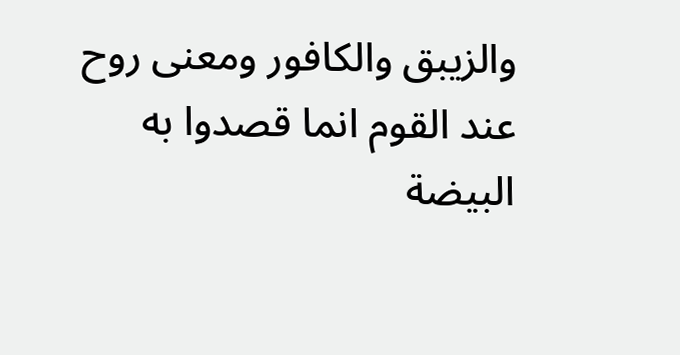والزيبق والكافور ومعنى روح عند القوم انما قصدوا به البيضة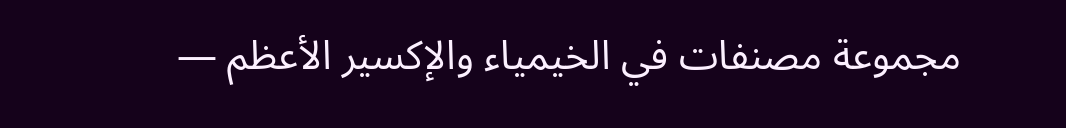مجموعة مصنفات في الخيمياء والإكسير الأعظم —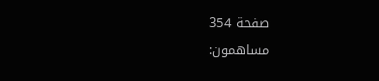صفحة 354
مساهمون: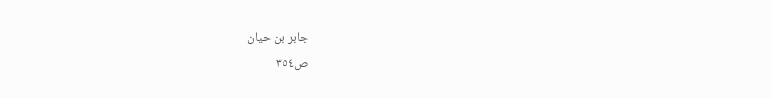جابر بن حيان
ص٣٥٤